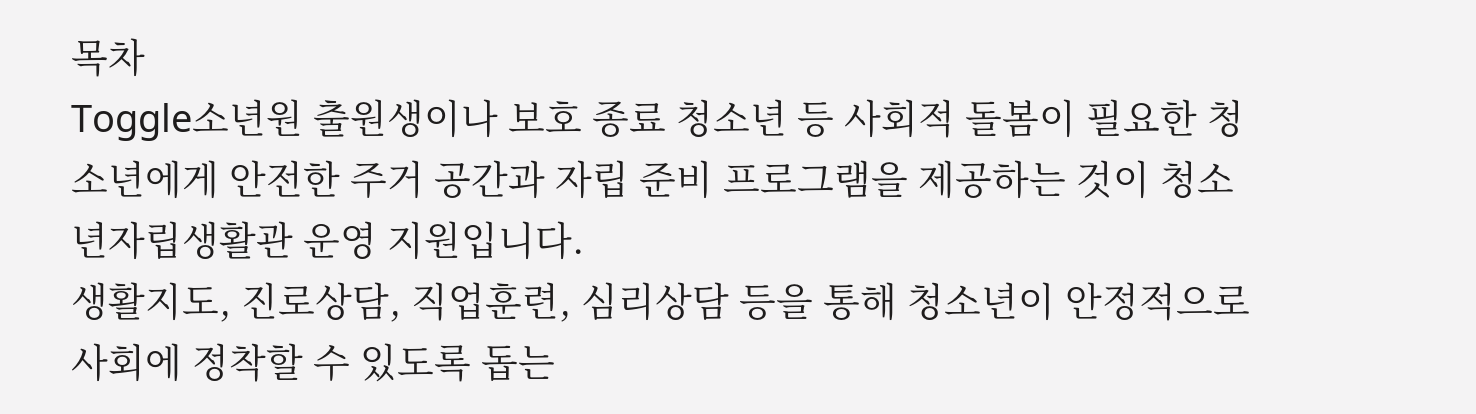목차
Toggle소년원 출원생이나 보호 종료 청소년 등 사회적 돌봄이 필요한 청소년에게 안전한 주거 공간과 자립 준비 프로그램을 제공하는 것이 청소년자립생활관 운영 지원입니다.
생활지도, 진로상담, 직업훈련, 심리상담 등을 통해 청소년이 안정적으로 사회에 정착할 수 있도록 돕는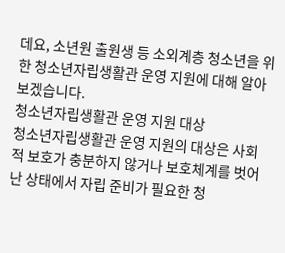데요, 소년원 출원생 등 소외계층 청소년을 위한 청소년자립생활관 운영 지원에 대해 알아보겠습니다.
청소년자립생활관 운영 지원 대상
청소년자립생활관 운영 지원의 대상은 사회적 보호가 충분하지 않거나 보호체계를 벗어난 상태에서 자립 준비가 필요한 청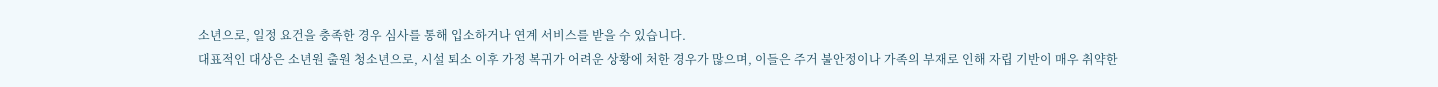소년으로, 일정 요건을 충족한 경우 심사를 통해 입소하거나 연계 서비스를 받을 수 있습니다.
대표적인 대상은 소년원 출원 청소년으로, 시설 퇴소 이후 가정 복귀가 어려운 상황에 처한 경우가 많으며, 이들은 주거 불안정이나 가족의 부재로 인해 자립 기반이 매우 취약한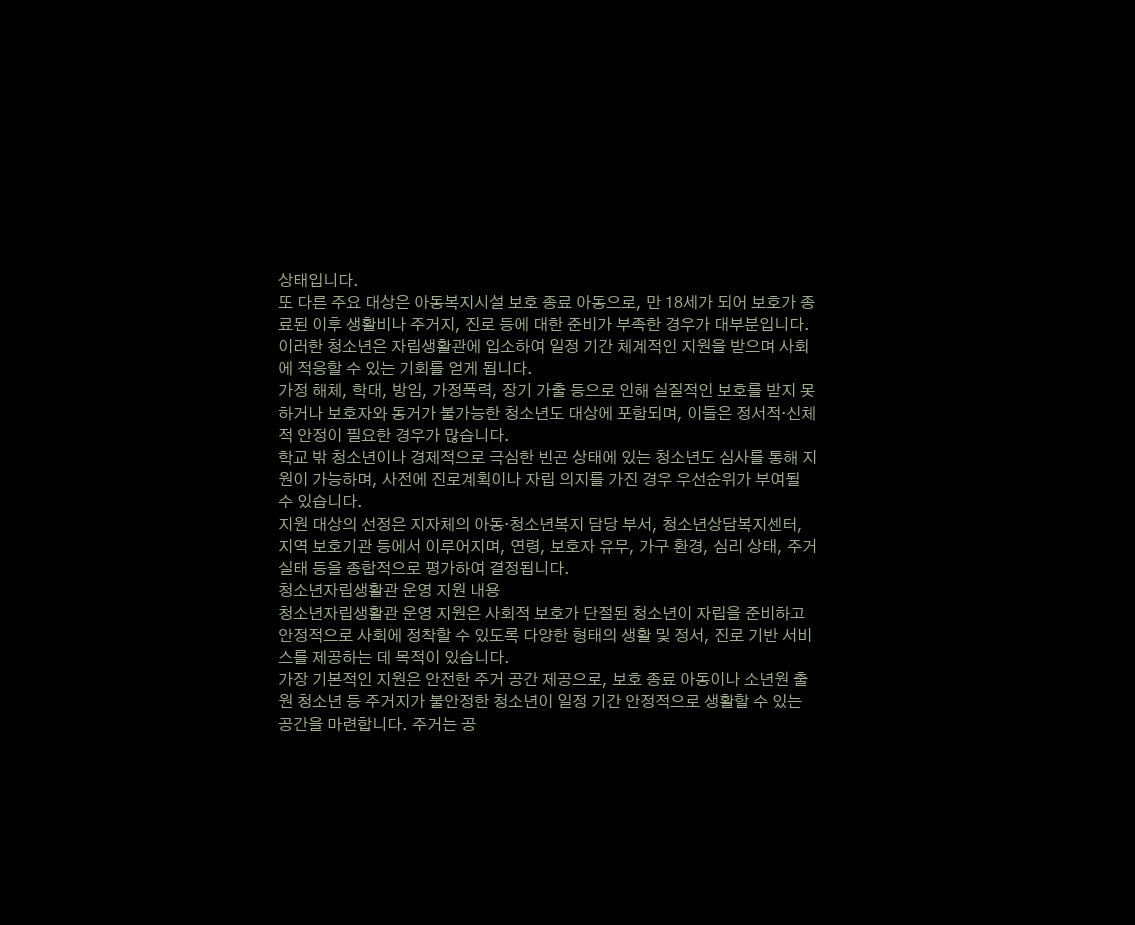상태입니다.
또 다른 주요 대상은 아동복지시설 보호 종료 아동으로, 만 18세가 되어 보호가 종료된 이후 생활비나 주거지, 진로 등에 대한 준비가 부족한 경우가 대부분입니다. 이러한 청소년은 자립생활관에 입소하여 일정 기간 체계적인 지원을 받으며 사회에 적응할 수 있는 기회를 얻게 됩니다.
가정 해체, 학대, 방임, 가정폭력, 장기 가출 등으로 인해 실질적인 보호를 받지 못하거나 보호자와 동거가 불가능한 청소년도 대상에 포함되며, 이들은 정서적·신체적 안정이 필요한 경우가 많습니다.
학교 밖 청소년이나 경제적으로 극심한 빈곤 상태에 있는 청소년도 심사를 통해 지원이 가능하며, 사전에 진로계획이나 자립 의지를 가진 경우 우선순위가 부여될 수 있습니다.
지원 대상의 선정은 지자체의 아동·청소년복지 담당 부서, 청소년상담복지센터, 지역 보호기관 등에서 이루어지며, 연령, 보호자 유무, 가구 환경, 심리 상태, 주거 실태 등을 종합적으로 평가하여 결정됩니다.
청소년자립생활관 운영 지원 내용
청소년자립생활관 운영 지원은 사회적 보호가 단절된 청소년이 자립을 준비하고 안정적으로 사회에 정착할 수 있도록 다양한 형태의 생활 및 정서, 진로 기반 서비스를 제공하는 데 목적이 있습니다.
가장 기본적인 지원은 안전한 주거 공간 제공으로, 보호 종료 아동이나 소년원 출원 청소년 등 주거지가 불안정한 청소년이 일정 기간 안정적으로 생활할 수 있는 공간을 마련합니다. 주거는 공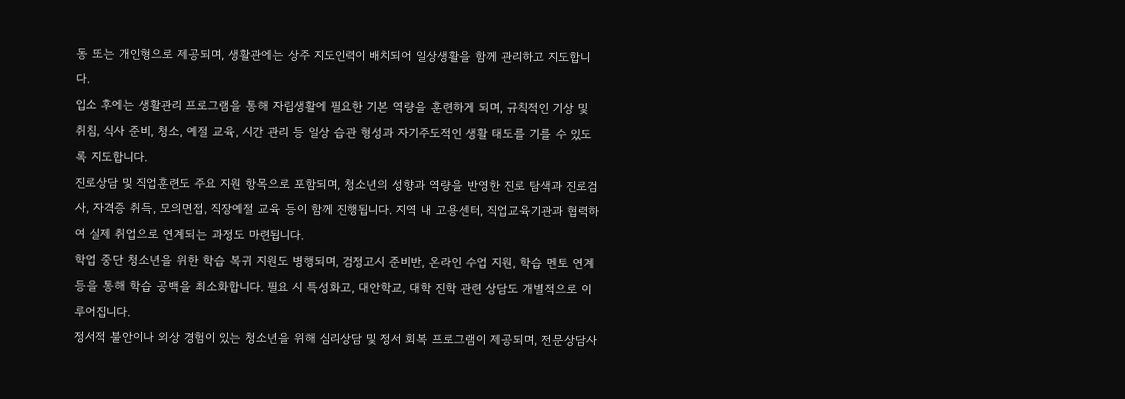동 또는 개인형으로 제공되며, 생활관에는 상주 지도인력이 배치되어 일상생활을 함께 관리하고 지도합니다.
입소 후에는 생활관리 프로그램을 통해 자립생활에 필요한 기본 역량을 훈련하게 되며, 규칙적인 기상 및 취침, 식사 준비, 청소, 예절 교육, 시간 관리 등 일상 습관 형성과 자기주도적인 생활 태도를 기를 수 있도록 지도합니다.
진로상담 및 직업훈련도 주요 지원 항목으로 포함되며, 청소년의 성향과 역량을 반영한 진로 탐색과 진로검사, 자격증 취득, 모의면접, 직장예절 교육 등이 함께 진행됩니다. 지역 내 고용센터, 직업교육기관과 협력하여 실제 취업으로 연계되는 과정도 마련됩니다.
학업 중단 청소년을 위한 학습 복귀 지원도 병행되며, 검정고시 준비반, 온라인 수업 지원, 학습 멘토 연계 등을 통해 학습 공백을 최소화합니다. 필요 시 특성화고, 대안학교, 대학 진학 관련 상담도 개별적으로 이루어집니다.
정서적 불안이나 외상 경험이 있는 청소년을 위해 심리상담 및 정서 회복 프로그램이 제공되며, 전문상담사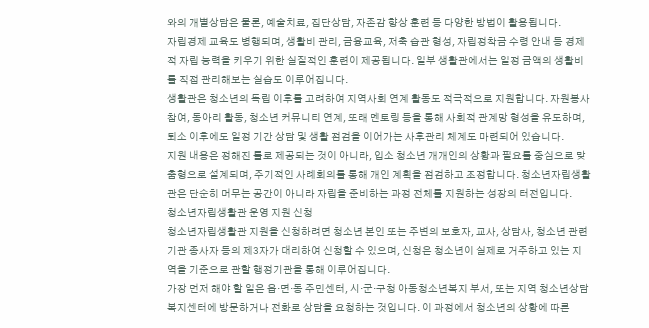와의 개별상담은 물론, 예술치료, 집단상담, 자존감 향상 훈련 등 다양한 방법이 활용됩니다.
자립경제 교육도 병행되며, 생활비 관리, 금융교육, 저축 습관 형성, 자립정착금 수령 안내 등 경제적 자립 능력을 키우기 위한 실질적인 훈련이 제공됩니다. 일부 생활관에서는 일정 금액의 생활비를 직접 관리해보는 실습도 이루어집니다.
생활관은 청소년의 독립 이후를 고려하여 지역사회 연계 활동도 적극적으로 지원합니다. 자원봉사 참여, 동아리 활동, 청소년 커뮤니티 연계, 또래 멘토링 등을 통해 사회적 관계망 형성을 유도하며, 퇴소 이후에도 일정 기간 상담 및 생활 점검을 이어가는 사후관리 체계도 마련되어 있습니다.
지원 내용은 정해진 틀로 제공되는 것이 아니라, 입소 청소년 개개인의 상황과 필요를 중심으로 맞춤형으로 설계되며, 주기적인 사례회의를 통해 개인 계획을 점검하고 조정합니다. 청소년자립생활관은 단순히 머무는 공간이 아니라 자립을 준비하는 과정 전체를 지원하는 성장의 터전입니다.
청소년자립생활관 운영 지원 신청
청소년자립생활관 지원을 신청하려면 청소년 본인 또는 주변의 보호자, 교사, 상담사, 청소년 관련 기관 종사자 등의 제3자가 대리하여 신청할 수 있으며, 신청은 청소년이 실제로 거주하고 있는 지역을 기준으로 관할 행정기관을 통해 이루어집니다.
가장 먼저 해야 할 일은 읍·면·동 주민센터, 시·군·구청 아동청소년복지 부서, 또는 지역 청소년상담복지센터에 방문하거나 전화로 상담을 요청하는 것입니다. 이 과정에서 청소년의 상황에 따른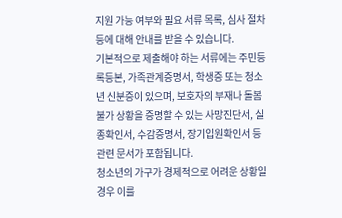지원 가능 여부와 필요 서류 목록, 심사 절차 등에 대해 안내를 받을 수 있습니다.
기본적으로 제출해야 하는 서류에는 주민등록등본, 가족관계증명서, 학생증 또는 청소년 신분증이 있으며, 보호자의 부재나 돌봄 불가 상황을 증명할 수 있는 사망진단서, 실종확인서, 수감증명서, 장기입원확인서 등 관련 문서가 포함됩니다.
청소년의 가구가 경제적으로 어려운 상황일 경우 이를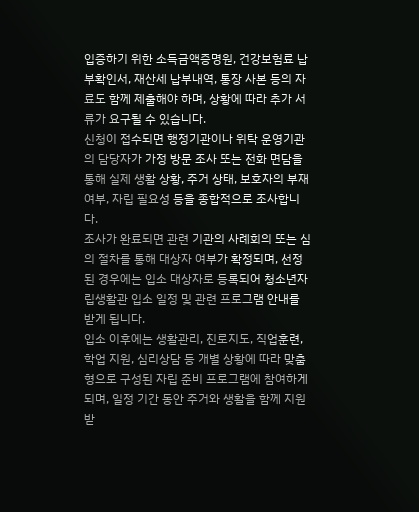입증하기 위한 소득금액증명원, 건강보험료 납부확인서, 재산세 납부내역, 통장 사본 등의 자료도 함께 제출해야 하며, 상황에 따라 추가 서류가 요구될 수 있습니다.
신청이 접수되면 행정기관이나 위탁 운영기관의 담당자가 가정 방문 조사 또는 전화 면담을 통해 실제 생활 상황, 주거 상태, 보호자의 부재 여부, 자립 필요성 등을 종합적으로 조사합니다.
조사가 완료되면 관련 기관의 사례회의 또는 심의 절차를 통해 대상자 여부가 확정되며, 선정된 경우에는 입소 대상자로 등록되어 청소년자립생활관 입소 일정 및 관련 프로그램 안내를 받게 됩니다.
입소 이후에는 생활관리, 진로지도, 직업훈련, 학업 지원, 심리상담 등 개별 상황에 따라 맞춤형으로 구성된 자립 준비 프로그램에 참여하게 되며, 일정 기간 동안 주거와 생활을 함께 지원받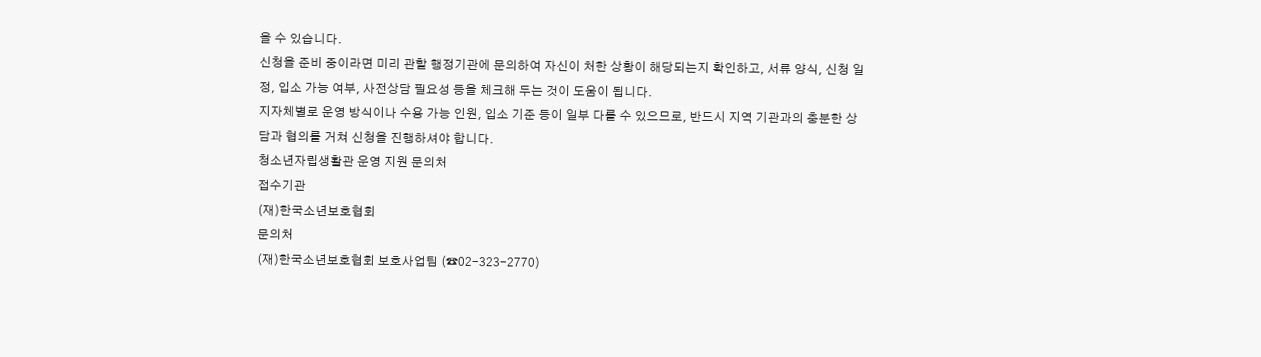을 수 있습니다.
신청을 준비 중이라면 미리 관할 행정기관에 문의하여 자신이 처한 상황이 해당되는지 확인하고, 서류 양식, 신청 일정, 입소 가능 여부, 사전상담 필요성 등을 체크해 두는 것이 도움이 됩니다.
지자체별로 운영 방식이나 수용 가능 인원, 입소 기준 등이 일부 다를 수 있으므로, 반드시 지역 기관과의 충분한 상담과 협의를 거쳐 신청을 진행하셔야 합니다.
청소년자립생활관 운영 지원 문의처
접수기관
(재)한국소년보호협회
문의처
(재)한국소년보호협회 보호사업팀 (☎02-323-2770)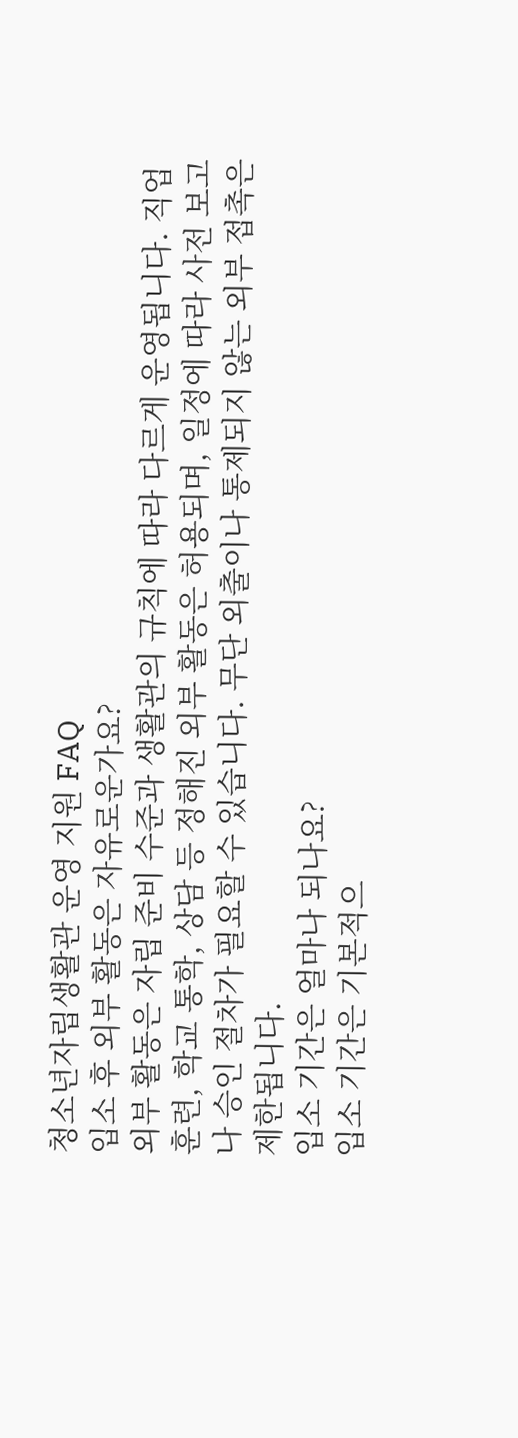청소년자립생활관 운영 지원 FAQ
입소 후 외부 활동은 자유로운가요?
외부 활동은 자립 준비 수준과 생활관의 규칙에 따라 다르게 운영됩니다. 직업훈련, 학교 통학, 상담 등 정해진 외부 활동은 허용되며, 일정에 따라 사전 보고나 승인 절차가 필요할 수 있습니다. 무단 외출이나 통제되지 않는 외부 접촉은 제한됩니다.
입소 기간은 얼마나 되나요?
입소 기간은 기본적으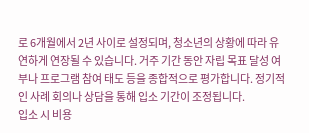로 6개월에서 2년 사이로 설정되며, 청소년의 상황에 따라 유연하게 연장될 수 있습니다. 거주 기간 동안 자립 목표 달성 여부나 프로그램 참여 태도 등을 종합적으로 평가합니다. 정기적인 사례 회의나 상담을 통해 입소 기간이 조정됩니다.
입소 시 비용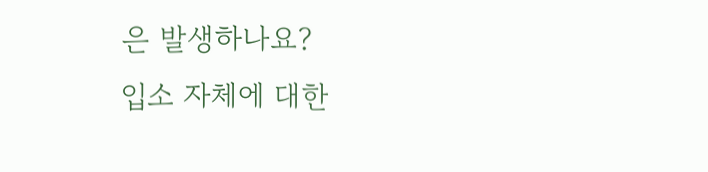은 발생하나요?
입소 자체에 대한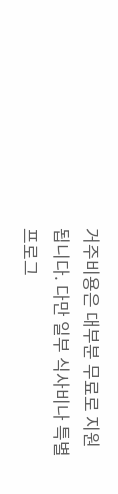거주비용은 대부분 무료로 지원됩니다. 다만 일부 식사비나 특별 프로그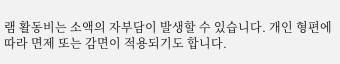램 활동비는 소액의 자부담이 발생할 수 있습니다. 개인 형편에 따라 면제 또는 감면이 적용되기도 합니다.